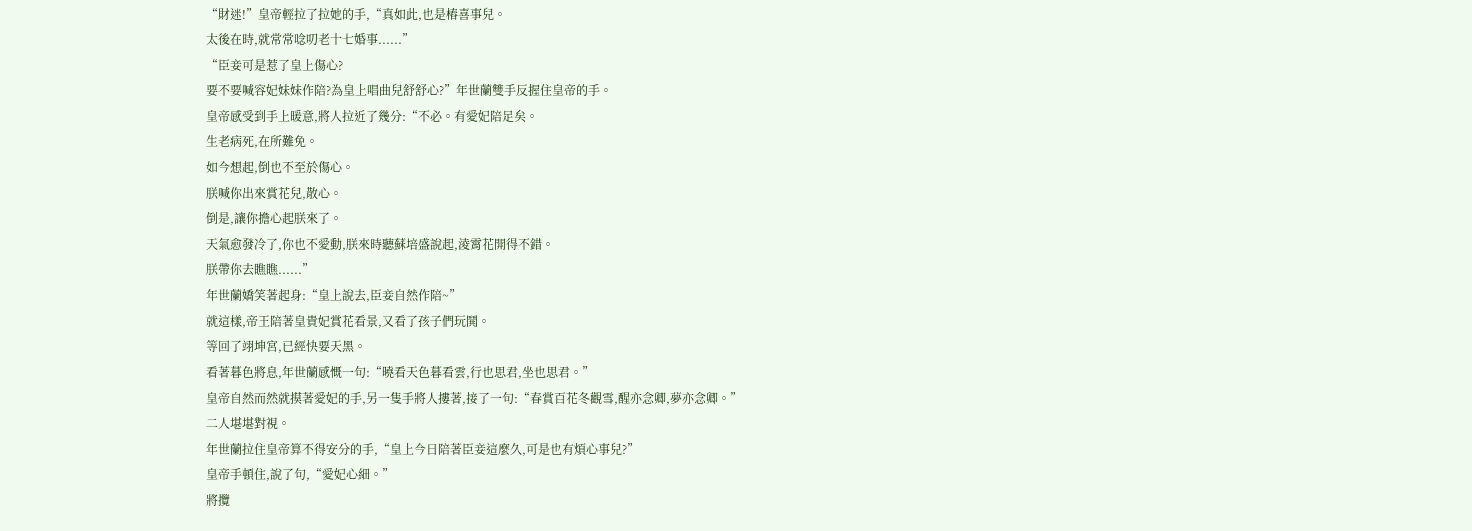“財迷!”皇帝輕拉了拉她的手,“真如此,也是樁喜事兒。
太後在時,就常常唸叨老十七婚事......”
“臣妾可是惹了皇上傷心?
要不要喊容妃妹妹作陪?為皇上唱曲兒舒舒心?”年世蘭雙手反握住皇帝的手。
皇帝感受到手上暖意,將人拉近了幾分:“不必。有愛妃陪足矣。
生老病死,在所難免。
如今想起,倒也不至於傷心。
朕喊你出來賞花兒,散心。
倒是,讓你擔心起朕來了。
天氣愈發冷了,你也不愛動,朕來時聽蘇培盛說起,淩霄花開得不錯。
朕帶你去瞧瞧......”
年世蘭嬌笑著起身:“皇上說去,臣妾自然作陪~”
就這樣,帝王陪著皇貴妃賞花看景,又看了孩子們玩鬨。
等回了翊坤宮,已經快要天黑。
看著暮色將息,年世蘭感慨一句:“曉看天色暮看雲,行也思君,坐也思君。”
皇帝自然而然就摸著愛妃的手,另一隻手將人摟著,接了一句:“春賞百花冬觀雪,醒亦念卿,夢亦念卿。”
二人堪堪對視。
年世蘭拉住皇帝算不得安分的手,“皇上今日陪著臣妾這麼久,可是也有煩心事兒?”
皇帝手頓住,說了句,“愛妃心細。”
將攬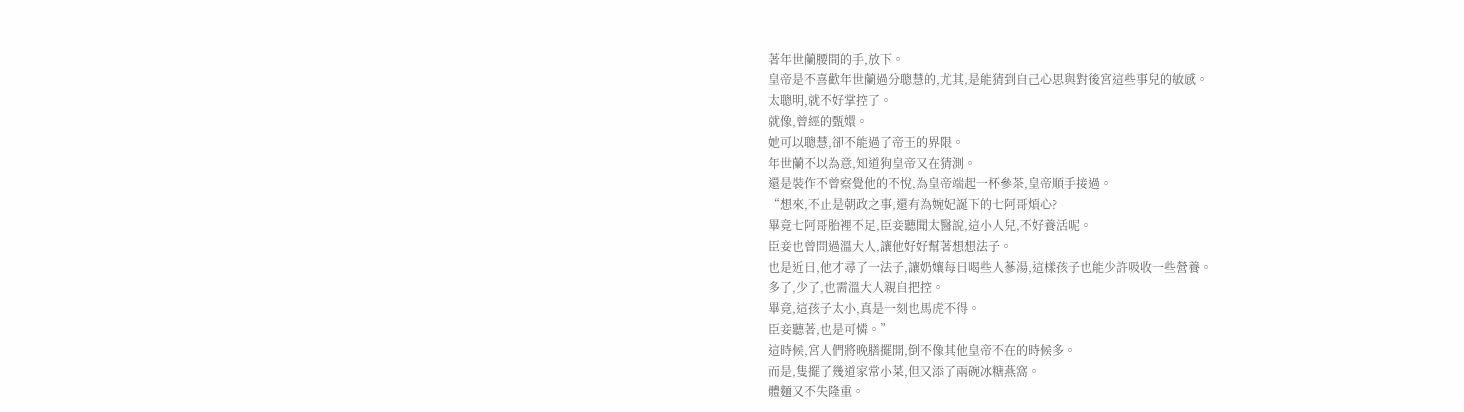著年世蘭腰間的手,放下。
皇帝是不喜歡年世蘭過分聰慧的,尤其,是能猜到自己心思與對後宮這些事兒的敏感。
太聰明,就不好掌控了。
就像,曾經的甄嬛。
她可以聰慧,卻不能過了帝王的界限。
年世蘭不以為意,知道狗皇帝又在猜測。
還是裝作不曾察覺他的不悅,為皇帝端起一杯參茶,皇帝順手接過。
“想來,不止是朝政之事,還有為婉妃誕下的七阿哥煩心?
畢竟七阿哥胎裡不足,臣妾聽聞太醫說,這小人兒,不好養活呢。
臣妾也曾問過溫大人,讓他好好幫著想想法子。
也是近日,他才尋了一法子,讓奶孃每日喝些人蔘湯,這樣孩子也能少許吸收一些營養。
多了,少了,也需溫大人親自把控。
畢竟,這孩子太小,真是一刻也馬虎不得。
臣妾聽著,也是可憐。”
這時候,宮人們將晚膳擺開,倒不像其他皇帝不在的時候多。
而是,隻擺了幾道家常小菜,但又添了兩碗冰糖燕窩。
體麵又不失隆重。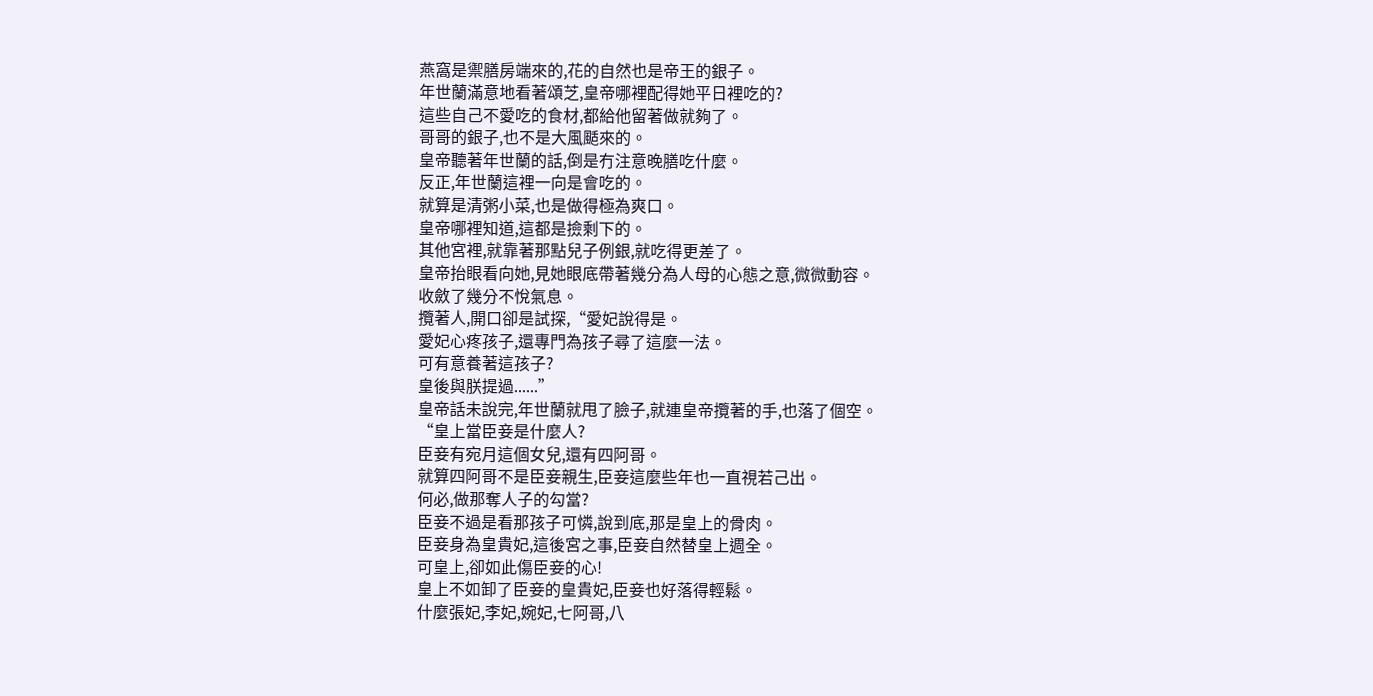燕窩是禦膳房端來的,花的自然也是帝王的銀子。
年世蘭滿意地看著頌芝,皇帝哪裡配得她平日裡吃的?
這些自己不愛吃的食材,都給他留著做就夠了。
哥哥的銀子,也不是大風颳來的。
皇帝聽著年世蘭的話,倒是冇注意晚膳吃什麼。
反正,年世蘭這裡一向是會吃的。
就算是清粥小菜,也是做得極為爽口。
皇帝哪裡知道,這都是撿剩下的。
其他宮裡,就靠著那點兒子例銀,就吃得更差了。
皇帝抬眼看向她,見她眼底帶著幾分為人母的心態之意,微微動容。
收斂了幾分不悅氣息。
攬著人,開口卻是試探,“愛妃說得是。
愛妃心疼孩子,還專門為孩子尋了這麼一法。
可有意養著這孩子?
皇後與朕提過......”
皇帝話未說完,年世蘭就甩了臉子,就連皇帝攬著的手,也落了個空。
“皇上當臣妾是什麼人?
臣妾有宛月這個女兒,還有四阿哥。
就算四阿哥不是臣妾親生,臣妾這麼些年也一直視若己出。
何必,做那奪人子的勾當?
臣妾不過是看那孩子可憐,說到底,那是皇上的骨肉。
臣妾身為皇貴妃,這後宮之事,臣妾自然替皇上週全。
可皇上,卻如此傷臣妾的心!
皇上不如卸了臣妾的皇貴妃,臣妾也好落得輕鬆。
什麼張妃,李妃,婉妃,七阿哥,八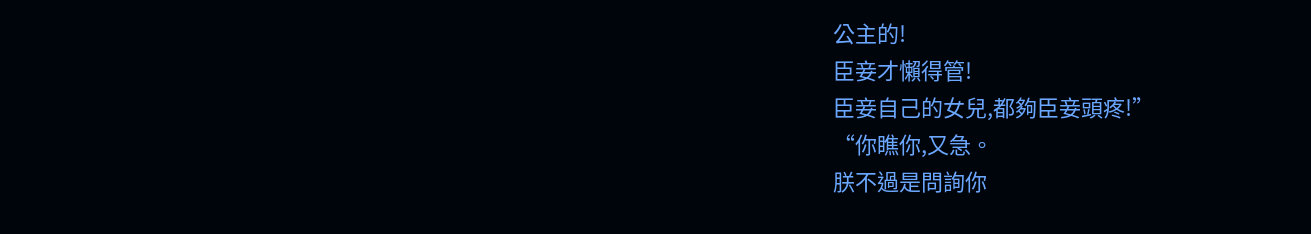公主的!
臣妾才懶得管!
臣妾自己的女兒,都夠臣妾頭疼!”
“你瞧你,又急。
朕不過是問詢你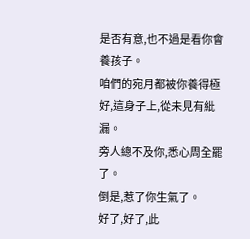是否有意,也不過是看你會養孩子。
咱們的宛月都被你養得極好,這身子上,從未見有紕漏。
旁人總不及你,悉心周全罷了。
倒是,惹了你生氣了。
好了,好了,此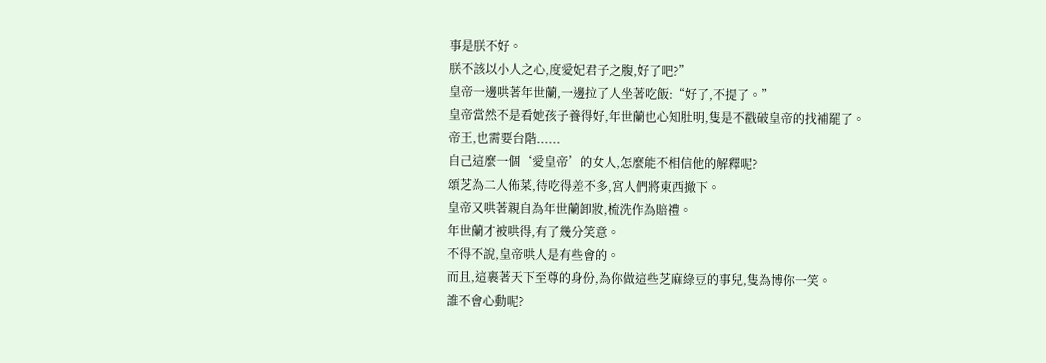事是朕不好。
朕不該以小人之心,度愛妃君子之腹,好了吧?”
皇帝一邊哄著年世蘭,一邊拉了人坐著吃飯:“好了,不提了。”
皇帝當然不是看她孩子養得好,年世蘭也心知肚明,隻是不戳破皇帝的找補罷了。
帝王,也需要台階......
自己這麼一個‘愛皇帝’的女人,怎麼能不相信他的解釋呢?
頌芝為二人佈菜,待吃得差不多,宮人們將東西撤下。
皇帝又哄著親自為年世蘭卸妝,梳洗作為賠禮。
年世蘭才被哄得,有了幾分笑意。
不得不說,皇帝哄人是有些會的。
而且,這裹著天下至尊的身份,為你做這些芝麻綠豆的事兒,隻為博你一笑。
誰不會心動呢?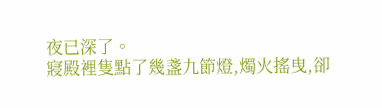夜已深了。
寢殿裡隻點了幾盞九節燈,燭火搖曳,卻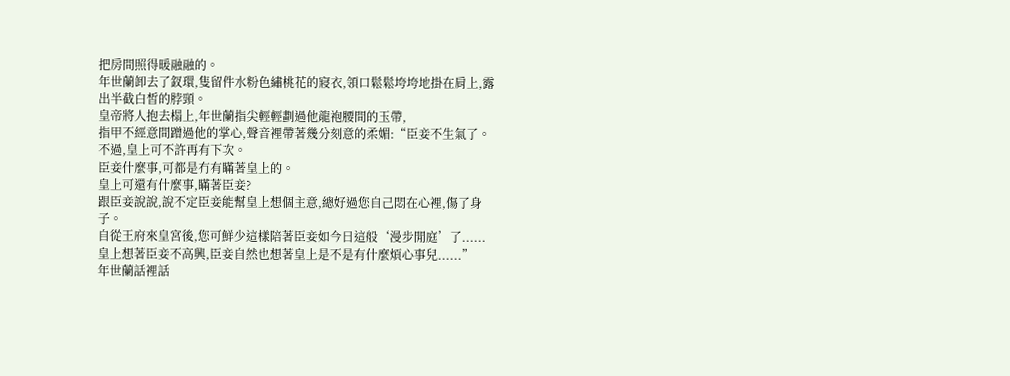把房間照得暖融融的。
年世蘭卸去了釵環,隻留件水粉色繡桃花的寢衣,領口鬆鬆垮垮地掛在肩上,露出半截白皙的脖頸。
皇帝將人抱去榻上,年世蘭指尖輕輕劃過他龍袍腰間的玉帶,
指甲不經意間蹭過他的掌心,聲音裡帶著幾分刻意的柔媚:“臣妾不生氣了。
不過,皇上可不許再有下次。
臣妾什麼事,可都是冇有瞞著皇上的。
皇上可還有什麼事,瞞著臣妾?
跟臣妾說說,說不定臣妾能幫皇上想個主意,總好過您自己悶在心裡,傷了身子。
自從王府來皇宮後,您可鮮少這樣陪著臣妾如今日這般‘漫步閒庭’了......
皇上想著臣妾不高興,臣妾自然也想著皇上是不是有什麼煩心事兒......”
年世蘭話裡話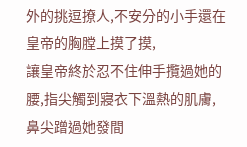外的挑逗撩人,不安分的小手還在皇帝的胸膛上摸了摸,
讓皇帝終於忍不住伸手攬過她的腰,指尖觸到寢衣下溫熱的肌膚,鼻尖蹭過她發間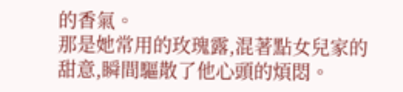的香氣。
那是她常用的玫瑰露,混著點女兒家的甜意,瞬間驅散了他心頭的煩悶。